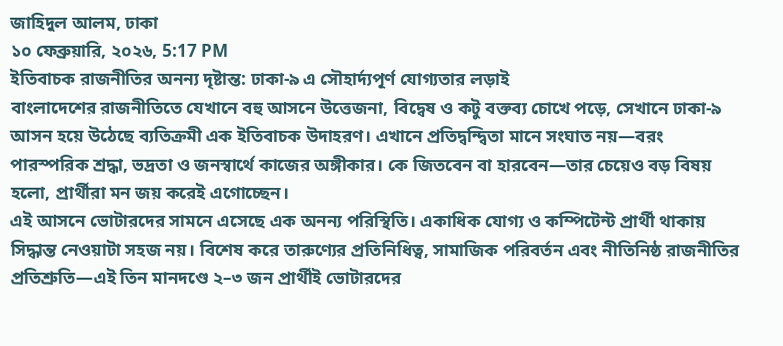জাহিদুল আলম, ঢাকা
১০ ফেব্রুয়ারি, ২০২৬, 5:17 PM
ইতিবাচক রাজনীতির অনন্য দৃষ্টান্ত: ঢাকা-৯ এ সৌহার্দ্যপূর্ণ যোগ্যতার লড়াই
বাংলাদেশের রাজনীতিতে যেখানে বহু আসনে উত্তেজনা, বিদ্বেষ ও কটু বক্তব্য চোখে পড়ে, সেখানে ঢাকা-৯ আসন হয়ে উঠেছে ব্যতিক্রমী এক ইতিবাচক উদাহরণ। এখানে প্রতিদ্বন্দ্বিতা মানে সংঘাত নয়—বরং পারস্পরিক শ্রদ্ধা, ভদ্রতা ও জনস্বার্থে কাজের অঙ্গীকার। কে জিতবেন বা হারবেন—তার চেয়েও বড় বিষয় হলো, প্রার্থীরা মন জয় করেই এগোচ্ছেন।
এই আসনে ভোটারদের সামনে এসেছে এক অনন্য পরিস্থিতি। একাধিক যোগ্য ও কম্পিটেন্ট প্রার্থী থাকায় সিদ্ধান্ত নেওয়াটা সহজ নয়। বিশেষ করে তারুণ্যের প্রতিনিধিত্ব, সামাজিক পরিবর্তন এবং নীতিনিষ্ঠ রাজনীতির প্রতিশ্রুতি—এই তিন মানদণ্ডে ২–৩ জন প্রার্থীই ভোটারদের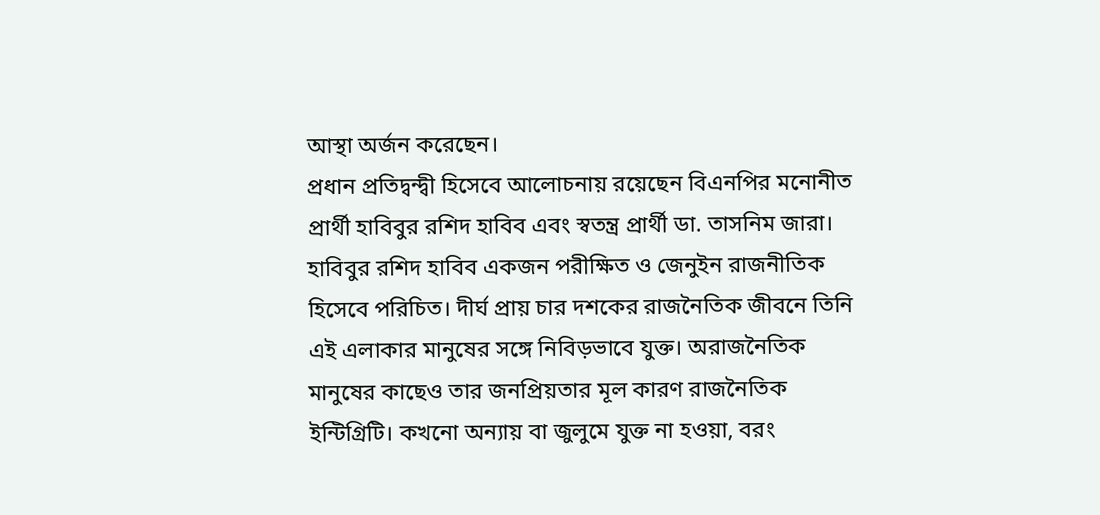আস্থা অর্জন করেছেন।
প্রধান প্রতিদ্বন্দ্বী হিসেবে আলোচনায় রয়েছেন বিএনপির মনোনীত প্রার্থী হাবিবুর রশিদ হাবিব এবং স্বতন্ত্র প্রার্থী ডা. তাসনিম জারা।
হাবিবুর রশিদ হাবিব একজন পরীক্ষিত ও জেনুইন রাজনীতিক হিসেবে পরিচিত। দীর্ঘ প্রায় চার দশকের রাজনৈতিক জীবনে তিনি এই এলাকার মানুষের সঙ্গে নিবিড়ভাবে যুক্ত। অরাজনৈতিক মানুষের কাছেও তার জনপ্রিয়তার মূল কারণ রাজনৈতিক ইন্টিগ্রিটি। কখনো অন্যায় বা জুলুমে যুক্ত না হওয়া, বরং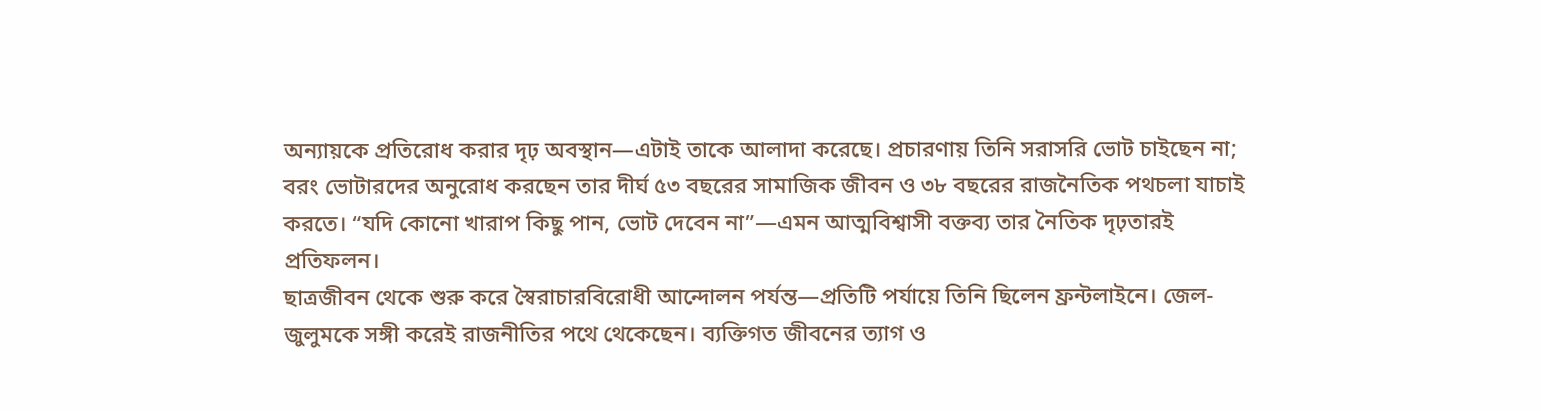অন্যায়কে প্রতিরোধ করার দৃঢ় অবস্থান—এটাই তাকে আলাদা করেছে। প্রচারণায় তিনি সরাসরি ভোট চাইছেন না; বরং ভোটারদের অনুরোধ করছেন তার দীর্ঘ ৫৩ বছরের সামাজিক জীবন ও ৩৮ বছরের রাজনৈতিক পথচলা যাচাই করতে। “যদি কোনো খারাপ কিছু পান, ভোট দেবেন না”—এমন আত্মবিশ্বাসী বক্তব্য তার নৈতিক দৃঢ়তারই প্রতিফলন।
ছাত্রজীবন থেকে শুরু করে স্বৈরাচারবিরোধী আন্দোলন পর্যন্ত—প্রতিটি পর্যায়ে তিনি ছিলেন ফ্রন্টলাইনে। জেল-জুলুমকে সঙ্গী করেই রাজনীতির পথে থেকেছেন। ব্যক্তিগত জীবনের ত্যাগ ও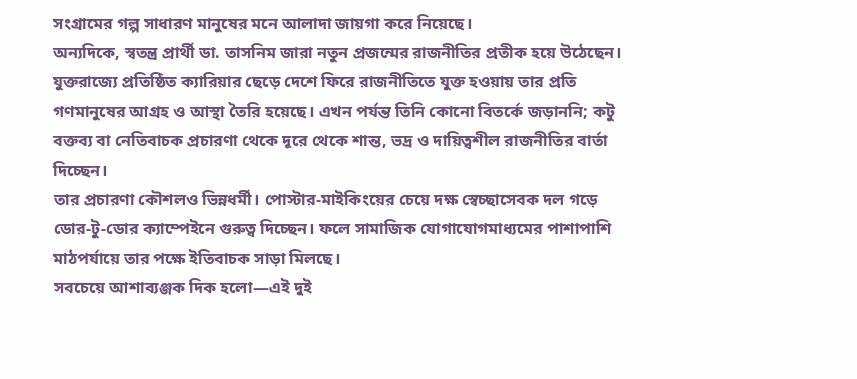সংগ্রামের গল্প সাধারণ মানুষের মনে আলাদা জায়গা করে নিয়েছে।
অন্যদিকে, স্বতন্ত্র প্রার্থী ডা. তাসনিম জারা নতুন প্রজন্মের রাজনীতির প্রতীক হয়ে উঠেছেন। যুক্তরাজ্যে প্রতিষ্ঠিত ক্যারিয়ার ছেড়ে দেশে ফিরে রাজনীতিতে যুক্ত হওয়ায় তার প্রতি গণমানুষের আগ্রহ ও আস্থা তৈরি হয়েছে। এখন পর্যন্ত তিনি কোনো বিতর্কে জড়াননি; কটু বক্তব্য বা নেতিবাচক প্রচারণা থেকে দূরে থেকে শান্ত, ভদ্র ও দায়িত্বশীল রাজনীতির বার্তা দিচ্ছেন।
তার প্রচারণা কৌশলও ভিন্নধর্মী। পোস্টার-মাইকিংয়ের চেয়ে দক্ষ স্বেচ্ছাসেবক দল গড়ে ডোর-টু-ডোর ক্যাম্পেইনে গুরুত্ব দিচ্ছেন। ফলে সামাজিক যোগাযোগমাধ্যমের পাশাপাশি মাঠপর্যায়ে তার পক্ষে ইতিবাচক সাড়া মিলছে।
সবচেয়ে আশাব্যঞ্জক দিক হলো—এই দুই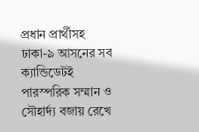প্রধান প্রার্থীসহ ঢাকা-৯ আসনের সব ক্যান্ডিডেটই পারস্পরিক সম্মান ও সৌহার্দ্য বজায় রেখে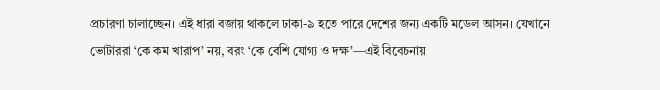প্রচারণা চালাচ্ছেন। এই ধারা বজায় থাকলে ঢাকা-৯ হতে পারে দেশের জন্য একটি মডেল আসন। যেখানে ভোটাররা ‘কে কম খারাপ’ নয়, বরং ‘কে বেশি যোগ্য ও দক্ষ’—এই বিবেচনায়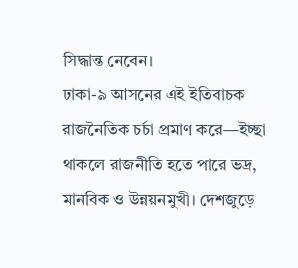সিদ্ধান্ত নেবেন।
ঢাকা-৯ আসনের এই ইতিবাচক রাজনৈতিক চর্চা প্রমাণ করে—ইচ্ছা থাকলে রাজনীতি হতে পারে ভদ্র, মানবিক ও উন্নয়নমুখী। দেশজুড়ে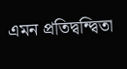এমন প্রতিদ্বন্দ্বিতা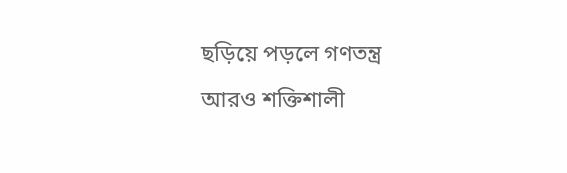ছড়িয়ে পড়লে গণতন্ত্র আরও শক্তিশালী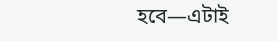হবে—এটাই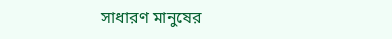সাধারণ মানুষের